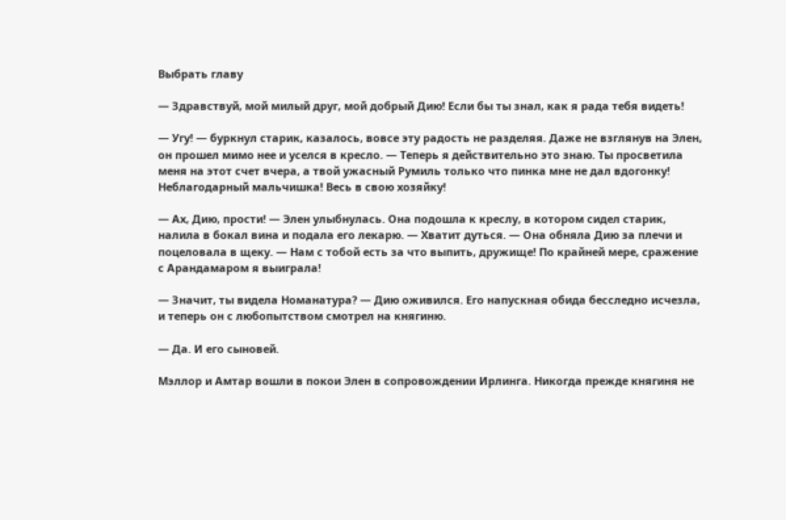Выбрать главу

— Здравствуй, мой милый друг, мой добрый Дию! Если бы ты знал, как я рада тебя видеть!

— Угу! — буркнул старик, казалось, вовсе эту радость не разделяя. Даже не взглянув на Элен, он прошел мимо нее и уселся в кресло. — Теперь я действительно это знаю. Ты просветила меня на этот счет вчера, а твой ужасный Румиль только что пинка мне не дал вдогонку! Неблагодарный мальчишка! Весь в свою хозяйку!

— Ах, Дию, прости! — Элен улыбнулась. Она подошла к креслу, в котором сидел старик, налила в бокал вина и подала его лекарю. — Хватит дуться. — Она обняла Дию за плечи и поцеловала в щеку. — Нам с тобой есть за что выпить, дружище! По крайней мере, сражение с Арандамаром я выиграла!

— Значит, ты видела Номанатура? — Дию оживился. Его напускная обида бесследно исчезла, и теперь он с любопытством смотрел на княгиню.

— Да. И его сыновей.

Мэллор и Амтар вошли в покои Элен в сопровождении Ирлинга. Никогда прежде княгиня не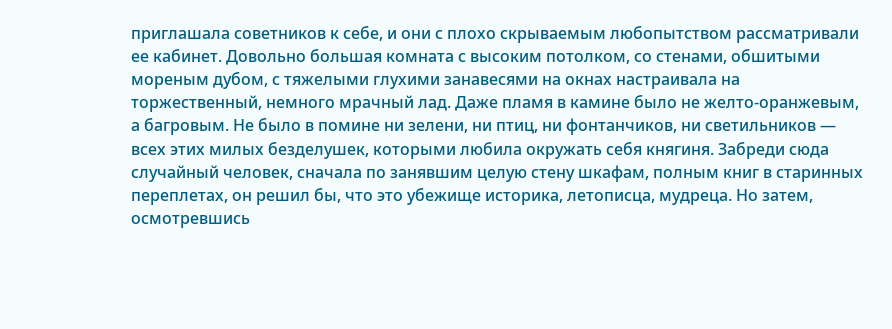приглашала советников к себе, и они с плохо скрываемым любопытством рассматривали ее кабинет. Довольно большая комната с высоким потолком, со стенами, обшитыми мореным дубом, с тяжелыми глухими занавесями на окнах настраивала на торжественный, немного мрачный лад. Даже пламя в камине было не желто-оранжевым, а багровым. Не было в помине ни зелени, ни птиц, ни фонтанчиков, ни светильников — всех этих милых безделушек, которыми любила окружать себя княгиня. Забреди сюда случайный человек, сначала по занявшим целую стену шкафам, полным книг в старинных переплетах, он решил бы, что это убежище историка, летописца, мудреца. Но затем, осмотревшись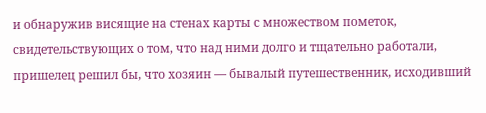и обнаружив висящие на стенах карты с множеством пометок, свидетельствующих о том, что над ними долго и тщательно работали, пришелец решил бы, что хозяин — бывалый путешественник, исходивший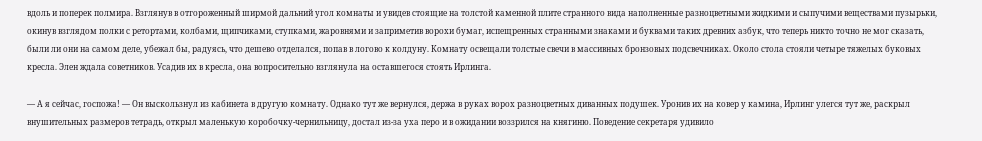вдоль и поперек полмира. Взглянув в отгороженный ширмой дальний угол комнаты и увидев стоящие на толстой каменной плите странного вида наполненные разноцветными жидкими и сыпучими веществами пузырьки, окинув взглядом полки с ретортами, колбами, щипчиками, ступками, жаровнями и заприметив ворохи бумаг, испещренных странными знаками и буквами таких древних азбук, что теперь никто точно не мог сказать, были ли они на самом деле, убежал бы, радуясь, что дешево отделался, попав в логово к колдуну. Комнату освещали толстые свечи в массивных бронзовых подсвечниках. Около стола стояли четыре тяжелых буковых кресла. Элен ждала советников. Усадив их в кресла, она вопросительно взглянула на оставшегося стоять Ирлинга.

— А я сейчас, госпожа! — Он выскользнул из кабинета в другую комнату. Однако тут же вернулся, держа в руках ворох разноцветных диванных подушек. Уронив их на ковер у камина, Ирлинг улегся тут же, раскрыл внушительных размеров тетрадь, открыл маленькую коробочку-чернильницу, достал из-за уха перо и в ожидании воззрился на княгиню. Поведение секретаря удивило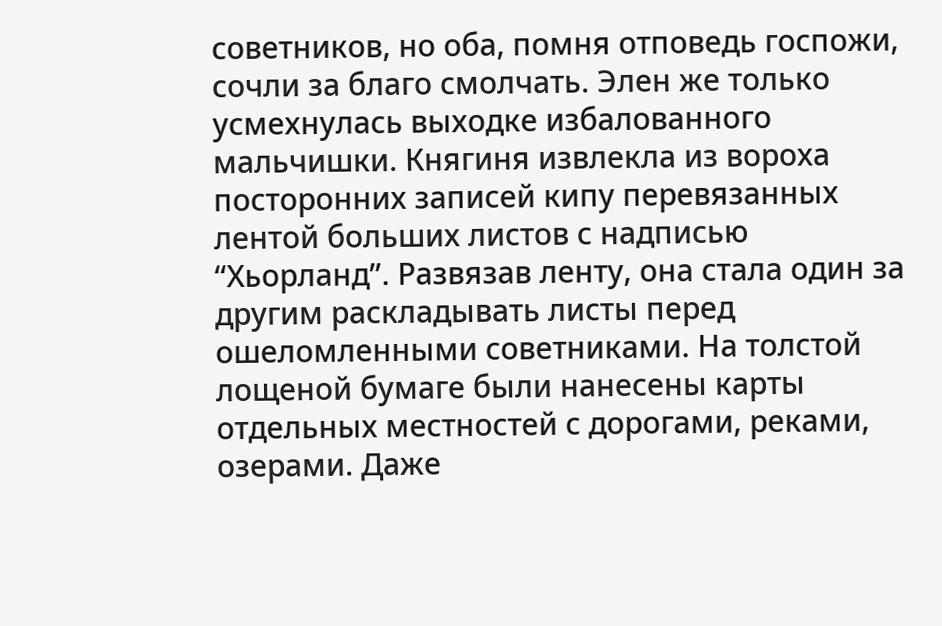советников, но оба, помня отповедь госпожи, сочли за благо смолчать. Элен же только усмехнулась выходке избалованного мальчишки. Княгиня извлекла из вороха посторонних записей кипу перевязанных лентой больших листов с надписью “Хьорланд”. Развязав ленту, она стала один за другим раскладывать листы перед ошеломленными советниками. На толстой лощеной бумаге были нанесены карты отдельных местностей с дорогами, реками, озерами. Даже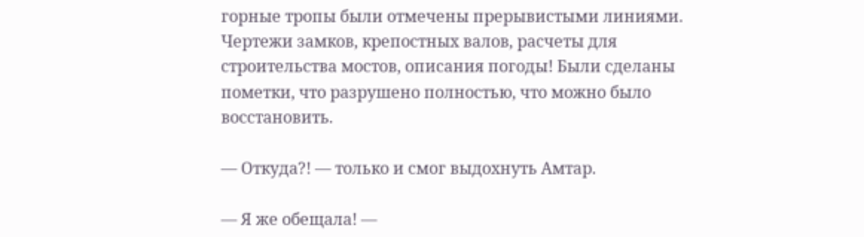горные тропы были отмечены прерывистыми линиями. Чертежи замков, крепостных валов, расчеты для строительства мостов, описания погоды! Были сделаны пометки, что разрушено полностью, что можно было восстановить.

— Откуда?! — только и смог выдохнуть Амтар.

— Я же обещала! —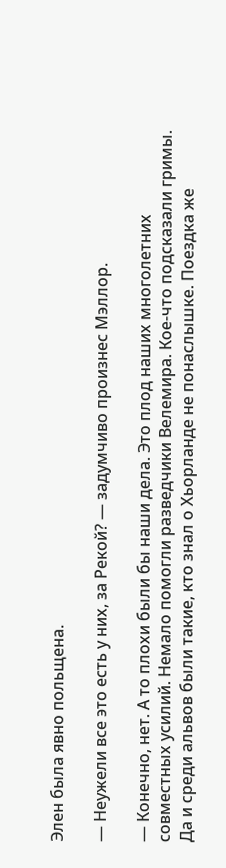Элен была явно польщена.

— Неужели все это есть у них, за Рекой? — задумчиво произнес Мэллор.

— Конечно, нет. А то плохи были бы наши дела. Это плод наших многолетних совместных усилий. Немало помогли разведчики Велемира. Кое-что подсказали гримы. Да и среди альвов были такие, кто знал о Хьорланде не понаслышке. Поездка же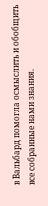в Вальбард помогла осмыслить и обобщить все собранные нами знания.